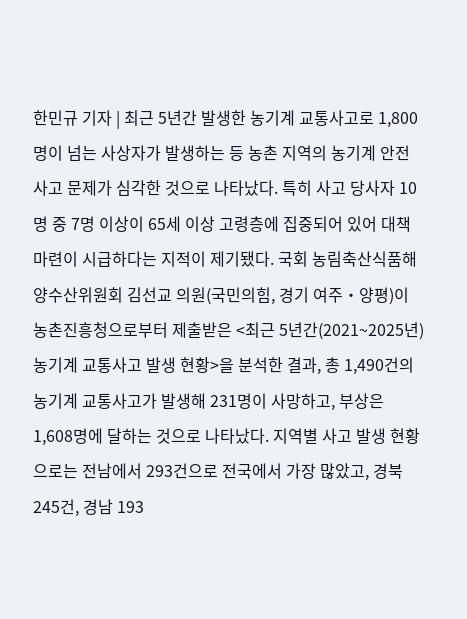한민규 기자 | 최근 5년간 발생한 농기계 교통사고로 1,800명이 넘는 사상자가 발생하는 등 농촌 지역의 농기계 안전사고 문제가 심각한 것으로 나타났다. 특히 사고 당사자 10명 중 7명 이상이 65세 이상 고령층에 집중되어 있어 대책 마련이 시급하다는 지적이 제기됐다. 국회 농림축산식품해양수산위원회 김선교 의원(국민의힘, 경기 여주‧양평)이 농촌진흥청으로부터 제출받은 <최근 5년간(2021~2025년) 농기계 교통사고 발생 현황>을 분석한 결과, 총 1,490건의 농기계 교통사고가 발생해 231명이 사망하고, 부상은 1,608명에 달하는 것으로 나타났다. 지역별 사고 발생 현황으로는 전남에서 293건으로 전국에서 가장 많았고, 경북 245건, 경남 193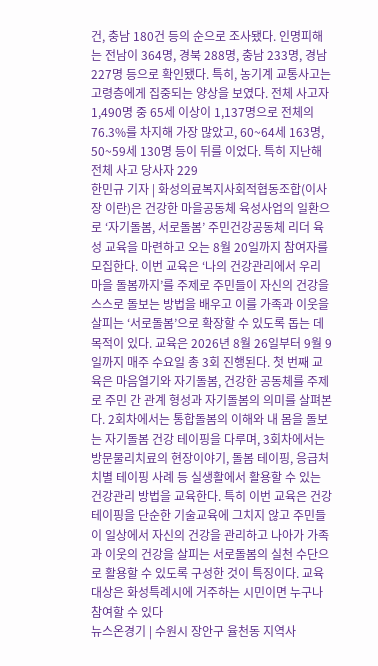건, 충남 180건 등의 순으로 조사됐다. 인명피해는 전남이 364명, 경북 288명, 충남 233명, 경남 227명 등으로 확인됐다. 특히, 농기계 교통사고는 고령층에게 집중되는 양상을 보였다. 전체 사고자 1,490명 중 65세 이상이 1,137명으로 전체의 76.3%를 차지해 가장 많았고, 60~64세 163명, 50~59세 130명 등이 뒤를 이었다. 특히 지난해 전체 사고 당사자 229
한민규 기자 | 화성의료복지사회적협동조합(이사장 이란)은 건강한 마을공동체 육성사업의 일환으로 ‘자기돌봄, 서로돌봄’ 주민건강공동체 리더 육성 교육을 마련하고 오는 8월 20일까지 참여자를 모집한다. 이번 교육은 ‘나의 건강관리에서 우리 마을 돌봄까지’를 주제로 주민들이 자신의 건강을 스스로 돌보는 방법을 배우고 이를 가족과 이웃을 살피는 ‘서로돌봄’으로 확장할 수 있도록 돕는 데 목적이 있다. 교육은 2026년 8월 26일부터 9월 9일까지 매주 수요일 총 3회 진행된다. 첫 번째 교육은 마음열기와 자기돌봄, 건강한 공동체를 주제로 주민 간 관계 형성과 자기돌봄의 의미를 살펴본다. 2회차에서는 통합돌봄의 이해와 내 몸을 돌보는 자기돌봄 건강 테이핑을 다루며, 3회차에서는 방문물리치료의 현장이야기, 돌봄 테이핑, 응급처치별 테이핑 사례 등 실생활에서 활용할 수 있는 건강관리 방법을 교육한다. 특히 이번 교육은 건강 테이핑을 단순한 기술교육에 그치지 않고 주민들이 일상에서 자신의 건강을 관리하고 나아가 가족과 이웃의 건강을 살피는 서로돌봄의 실천 수단으로 활용할 수 있도록 구성한 것이 특징이다. 교육 대상은 화성특례시에 거주하는 시민이면 누구나 참여할 수 있다
뉴스온경기 | 수원시 장안구 율천동 지역사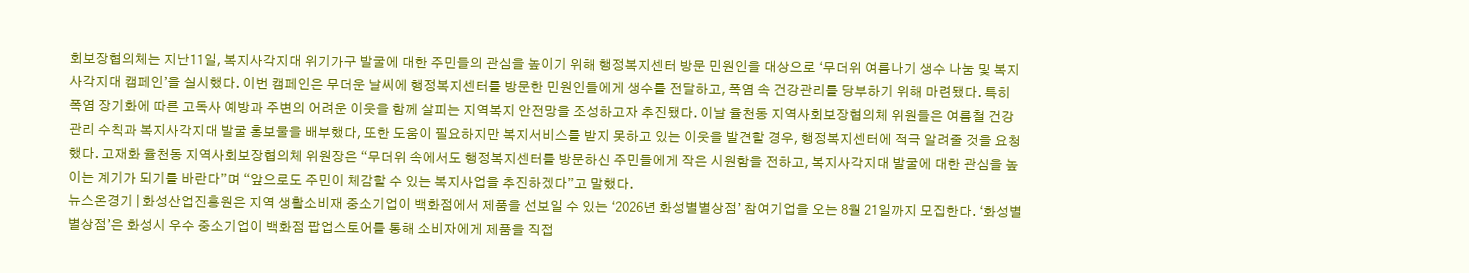회보장협의체는 지난11일, 복지사각지대 위기가구 발굴에 대한 주민들의 관심을 높이기 위해 행정복지센터 방문 민원인을 대상으로 ‘무더위 여름나기 생수 나눔 및 복지사각지대 캠페인’을 실시했다. 이번 캠페인은 무더운 날씨에 행정복지센터를 방문한 민원인들에게 생수를 전달하고, 폭염 속 건강관리를 당부하기 위해 마련됐다. 특히 폭염 장기화에 따른 고독사 예방과 주변의 어려운 이웃을 함께 살피는 지역복지 안전망을 조성하고자 추진됐다. 이날 율천동 지역사회보장협의체 위원들은 여름철 건강관리 수칙과 복지사각지대 발굴 홍보물을 배부했다, 또한 도움이 필요하지만 복지서비스를 받지 못하고 있는 이웃을 발견할 경우, 행정복지센터에 적극 알려줄 것을 요청했다. 고재화 율천동 지역사회보장협의체 위원장은 “무더위 속에서도 행정복지센터를 방문하신 주민들에게 작은 시원함을 전하고, 복지사각지대 발굴에 대한 관심을 높이는 계기가 되기를 바란다”며 “앞으로도 주민이 체감할 수 있는 복지사업을 추진하겠다”고 말했다.
뉴스온경기 | 화성산업진흥원은 지역 생활소비재 중소기업이 백화점에서 제품을 선보일 수 있는 ‘2026년 화성별별상점’ 참여기업을 오는 8월 21일까지 모집한다. ‘화성별별상점’은 화성시 우수 중소기업이 백화점 팝업스토어를 통해 소비자에게 제품을 직접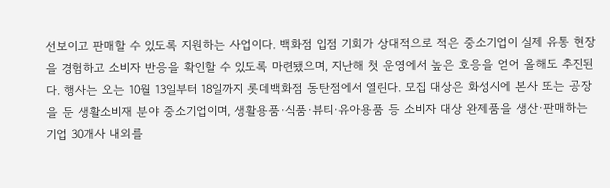선보이고 판매할 수 있도록 지원하는 사업이다. 백화점 입점 기회가 상대적으로 적은 중소기업이 실제 유통 현장을 경험하고 소비자 반응을 확인할 수 있도록 마련됐으며, 지난해 첫 운영에서 높은 호응을 얻어 올해도 추진된다. 행사는 오는 10월 13일부터 18일까지 롯데백화점 동탄점에서 열린다. 모집 대상은 화성시에 본사 또는 공장을 둔 생활소비재 분야 중소기업이며, 생활용품·식품·뷰티·유아용품 등 소비자 대상 완제품을 생산·판매하는 기업 30개사 내외를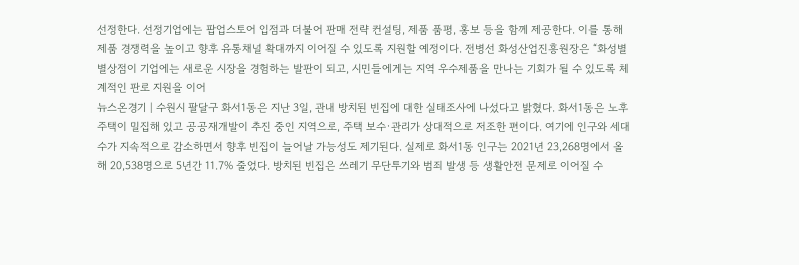선정한다. 선정기업에는 팝업스토어 입점과 더불어 판매 전략 컨설팅, 제품 품평, 홍보 등을 함께 제공한다. 이를 통해 제품 경쟁력을 높이고 향후 유통채널 확대까지 이어질 수 있도록 지원할 예정이다. 전병선 화성산업진흥원장은 “화성별별상점이 기업에는 새로운 시장을 경험하는 발판이 되고, 시민들에게는 지역 우수제품을 만나는 기회가 될 수 있도록 체계적인 판로 지원을 이어
뉴스온경기 | 수원시 팔달구 화서1동은 지난 3일, 관내 방치된 빈집에 대한 실태조사에 나섰다고 밝혔다. 화서1동은 노후주택이 밀집해 있고 공공재개발이 추진 중인 지역으로, 주택 보수·관리가 상대적으로 저조한 편이다. 여기에 인구와 세대수가 지속적으로 감소하면서 향후 빈집이 늘어날 가능성도 제기된다. 실제로 화서1동 인구는 2021년 23,268명에서 올해 20,538명으로 5년간 11.7% 줄었다. 방치된 빈집은 쓰레기 무단투기와 범죄 발생 등 생활안전 문제로 이어질 수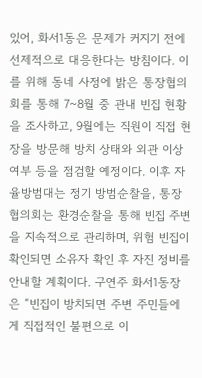있어, 화서1동은 문제가 커지기 전에 선제적으로 대응한다는 방침이다. 이를 위해 동네 사정에 밝은 통장협의회를 통해 7~8월 중 관내 빈집 현황을 조사하고, 9월에는 직원이 직접 현장을 방문해 방치 상태와 외관 이상 여부 등을 점검할 예정이다. 이후 자율방범대는 정기 방범순찰을, 통장협의회는 환경순찰을 통해 빈집 주변을 지속적으로 관리하며, 위험 빈집이 확인되면 소유자 확인 후 자진 정비를 안내할 계획이다. 구연주 화서1동장은 “빈집이 방치되면 주변 주민들에게 직접적인 불편으로 이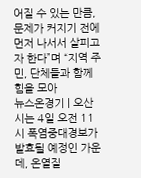어질 수 있는 만큼, 문제가 커지기 전에 먼저 나서서 살피고자 한다”며 “지역 주민, 단체들과 함께 힘을 모아
뉴스온경기 | 오산시는 4일 오전 11시 폭염중대경보가 발효될 예정인 가운데, 온열질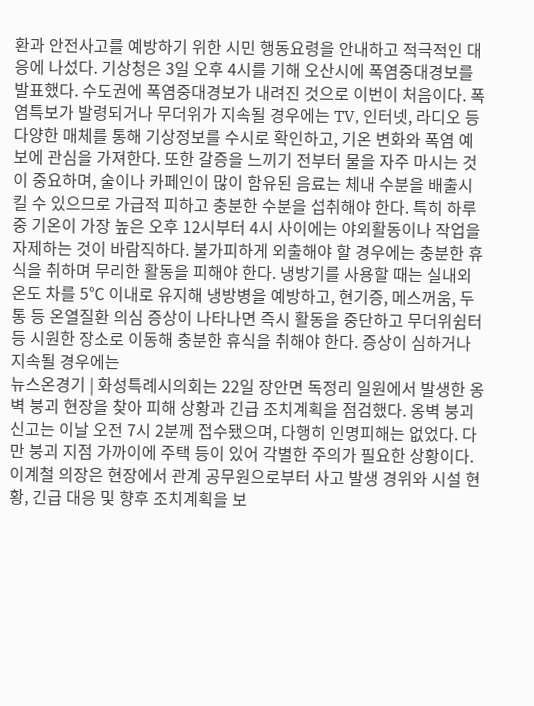환과 안전사고를 예방하기 위한 시민 행동요령을 안내하고 적극적인 대응에 나섰다. 기상청은 3일 오후 4시를 기해 오산시에 폭염중대경보를 발표했다. 수도권에 폭염중대경보가 내려진 것으로 이번이 처음이다. 폭염특보가 발령되거나 무더위가 지속될 경우에는 TV, 인터넷, 라디오 등 다양한 매체를 통해 기상정보를 수시로 확인하고, 기온 변화와 폭염 예보에 관심을 가져한다. 또한 갈증을 느끼기 전부터 물을 자주 마시는 것이 중요하며, 술이나 카페인이 많이 함유된 음료는 체내 수분을 배출시킬 수 있으므로 가급적 피하고 충분한 수분을 섭취해야 한다. 특히 하루 중 기온이 가장 높은 오후 12시부터 4시 사이에는 야외활동이나 작업을 자제하는 것이 바람직하다. 불가피하게 외출해야 할 경우에는 충분한 휴식을 취하며 무리한 활동을 피해야 한다. 냉방기를 사용할 때는 실내외 온도 차를 5℃ 이내로 유지해 냉방병을 예방하고, 현기증, 메스꺼움, 두통 등 온열질환 의심 증상이 나타나면 즉시 활동을 중단하고 무더위쉼터 등 시원한 장소로 이동해 충분한 휴식을 취해야 한다. 증상이 심하거나 지속될 경우에는
뉴스온경기 | 화성특례시의회는 22일 장안면 독정리 일원에서 발생한 옹벽 붕괴 현장을 찾아 피해 상황과 긴급 조치계획을 점검했다. 옹벽 붕괴 신고는 이날 오전 7시 2분께 접수됐으며, 다행히 인명피해는 없었다. 다만 붕괴 지점 가까이에 주택 등이 있어 각별한 주의가 필요한 상황이다. 이계철 의장은 현장에서 관계 공무원으로부터 사고 발생 경위와 시설 현황, 긴급 대응 및 향후 조치계획을 보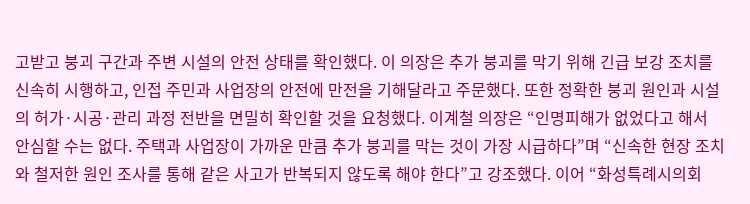고받고 붕괴 구간과 주변 시설의 안전 상태를 확인했다. 이 의장은 추가 붕괴를 막기 위해 긴급 보강 조치를 신속히 시행하고, 인접 주민과 사업장의 안전에 만전을 기해달라고 주문했다. 또한 정확한 붕괴 원인과 시설의 허가·시공·관리 과정 전반을 면밀히 확인할 것을 요청했다. 이계철 의장은 “인명피해가 없었다고 해서 안심할 수는 없다. 주택과 사업장이 가까운 만큼 추가 붕괴를 막는 것이 가장 시급하다”며 “신속한 현장 조치와 철저한 원인 조사를 통해 같은 사고가 반복되지 않도록 해야 한다”고 강조했다. 이어 “화성특례시의회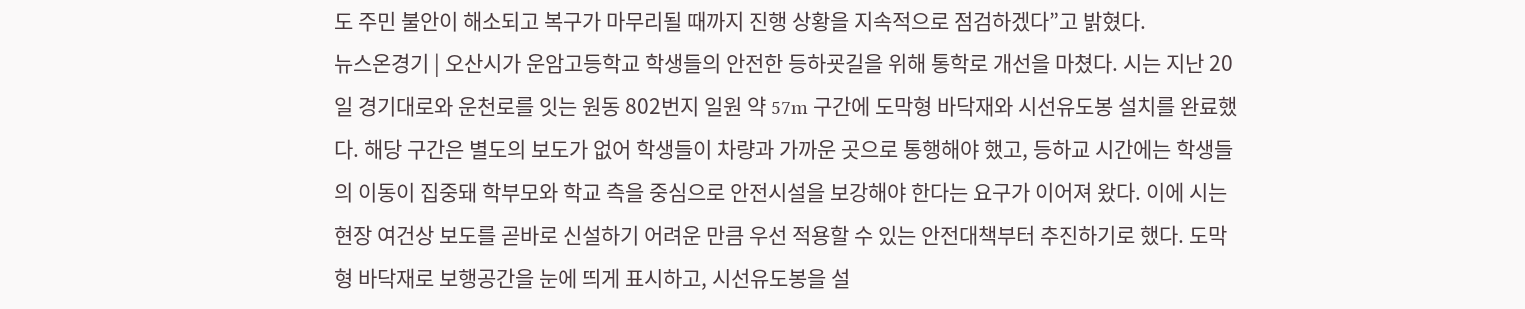도 주민 불안이 해소되고 복구가 마무리될 때까지 진행 상황을 지속적으로 점검하겠다”고 밝혔다.
뉴스온경기 | 오산시가 운암고등학교 학생들의 안전한 등하굣길을 위해 통학로 개선을 마쳤다. 시는 지난 20일 경기대로와 운천로를 잇는 원동 802번지 일원 약 57m 구간에 도막형 바닥재와 시선유도봉 설치를 완료했다. 해당 구간은 별도의 보도가 없어 학생들이 차량과 가까운 곳으로 통행해야 했고, 등하교 시간에는 학생들의 이동이 집중돼 학부모와 학교 측을 중심으로 안전시설을 보강해야 한다는 요구가 이어져 왔다. 이에 시는 현장 여건상 보도를 곧바로 신설하기 어려운 만큼 우선 적용할 수 있는 안전대책부터 추진하기로 했다. 도막형 바닥재로 보행공간을 눈에 띄게 표시하고, 시선유도봉을 설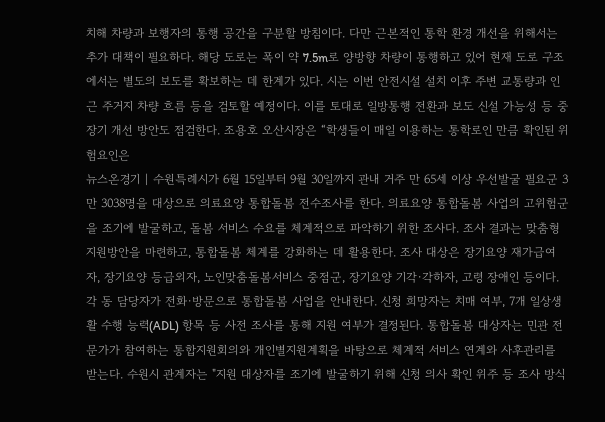치해 차량과 보행자의 통행 공간을 구분할 방침이다. 다만 근본적인 통학 환경 개선을 위해서는 추가 대책이 필요하다. 해당 도로는 폭이 약 7.5m로 양방향 차량이 통행하고 있어 현재 도로 구조에서는 별도의 보도를 확보하는 데 한계가 있다. 시는 이번 안전시설 설치 이후 주변 교통량과 인근 주거지 차량 흐름 등을 검토할 예정이다. 이를 토대로 일방통행 전환과 보도 신설 가능성 등 중장기 개선 방안도 점검한다. 조용호 오산시장은 “학생들이 매일 이용하는 통학로인 만큼 확인된 위험요인은
뉴스온경기 | 수원특례시가 6월 15일부터 9월 30일까지 관내 거주 만 65세 이상 우선발굴 필요군 3만 3038명을 대상으로 의료요양 통합돌봄 전수조사를 한다. 의료요양 통합돌봄 사업의 고위험군을 조기에 발굴하고, 돌봄 서비스 수요를 체계적으로 파악하기 위한 조사다. 조사 결과는 맞춤형 지원방안을 마련하고, 통합돌봄 체계를 강화하는 데 활용한다. 조사 대상은 장기요양 재가급여자, 장기요양 등급외자, 노인맞춤돌봄서비스 중점군, 장기요양 기각·각하자, 고령 장애인 등이다. 각 동 담당자가 전화·방문으로 통합돌봄 사업을 안내한다. 신청 희망자는 치매 여부, 7개 일상생활 수행 능력(ADL) 항목 등 사전 조사를 통해 지원 여부가 결정된다. 통합돌봄 대상자는 민관 전문가가 참여하는 통합지원회의와 개인별지원계획을 바탕으로 체계적 서비스 연계와 사후관리를 받는다. 수원시 관계자는 "지원 대상자를 조기에 발굴하기 위해 신청 의사 확인 위주 등 조사 방식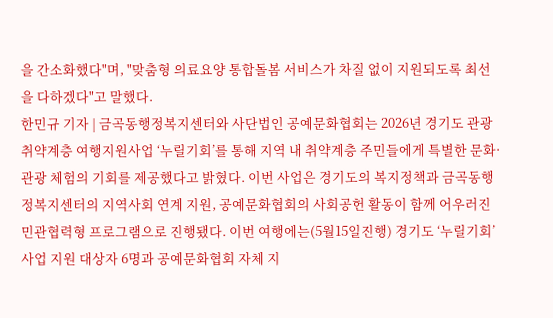을 간소화했다"며, "맞춤형 의료요양 통합돌봄 서비스가 차질 없이 지원되도록 최선을 다하겠다"고 말했다.
한민규 기자 | 금곡동행정복지센터와 사단법인 공예문화협회는 2026년 경기도 관광 취약계층 여행지원사업 ‘누릴기회’를 통해 지역 내 취약계층 주민들에게 특별한 문화·관광 체험의 기회를 제공했다고 밝혔다. 이번 사업은 경기도의 복지정책과 금곡동행정복지센터의 지역사회 연계 지원, 공예문화협회의 사회공헌 활동이 함께 어우러진 민관협력형 프로그램으로 진행됐다. 이번 여행에는(5월15일진행) 경기도 ‘누릴기회’ 사업 지원 대상자 6명과 공예문화협회 자체 지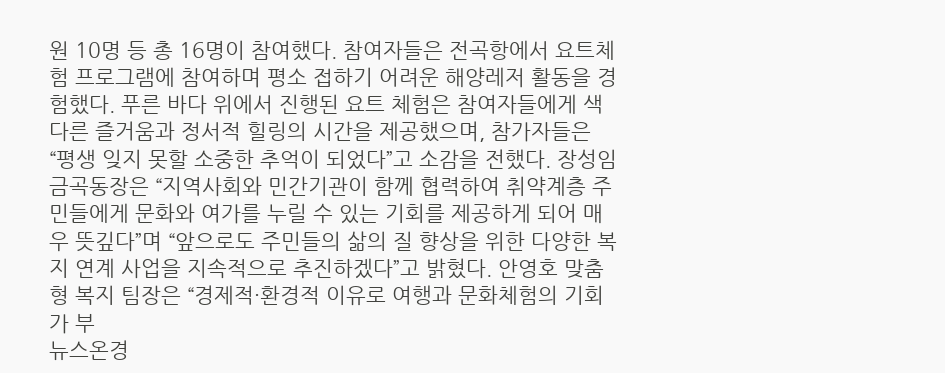원 10명 등 총 16명이 참여했다. 참여자들은 전곡항에서 요트체험 프로그램에 참여하며 평소 접하기 어려운 해양레저 활동을 경험했다. 푸른 바다 위에서 진행된 요트 체험은 참여자들에게 색다른 즐거움과 정서적 힐링의 시간을 제공했으며, 참가자들은 “평생 잊지 못할 소중한 추억이 되었다”고 소감을 전했다. 장성임 금곡동장은 “지역사회와 민간기관이 함께 협력하여 취약계층 주민들에게 문화와 여가를 누릴 수 있는 기회를 제공하게 되어 매우 뜻깊다”며 “앞으로도 주민들의 삶의 질 향상을 위한 다양한 복지 연계 사업을 지속적으로 추진하겠다”고 밝혔다. 안영호 맞춤형 복지 팀장은 “경제적·환경적 이유로 여행과 문화체험의 기회가 부
뉴스온경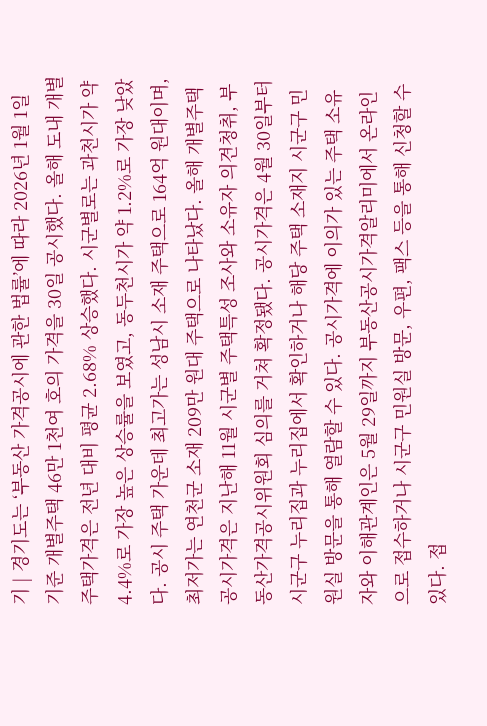기 | 경기도는 ‘부동산 가격공시에 관한 법률’에 따라 2026년 1월 1일 기준 개별주택 46만 1천여 호의 가격을 30일 공시했다. 올해 도내 개별주택가격은 전년 대비 평균 2.68% 상승했다. 시군별로는 과천시가 약 4.4%로 가장 높은 상승률을 보였고, 동두천시가 약 1.2%로 가장 낮았다. 공시 주택 가운데 최고가는 성남시 소재 주택으로 164억 원대이며, 최저가는 연천군 소재 209만 원대 주택으로 나타났다. 올해 개별주택 공시가격은 지난해 11월 시군별 주택특성 조사와 소유자 의견청취, 부동산가격공시위원회 심의를 거쳐 확정됐다. 공시가격은 4월 30일부터 시군구 누리집과 누리집에서 확인하거나 해당 주택 소재지 시군구 민원실 방문을 통해 열람할 수 있다. 공시가격에 이의가 있는 주택 소유자와 이해관계인은 5월 29일까지 부동산공시가격알리미에서 온라인으로 접수하거나 시군구 민원실 방문, 우편, 팩스 등을 통해 신청할 수 있다. 접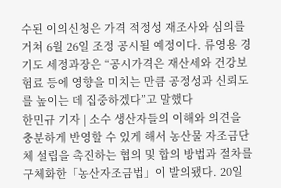수된 이의신청은 가격 적정성 재조사와 심의를 거쳐 6월 26일 조정 공시될 예정이다. 류영용 경기도 세정과장은 “공시가격은 재산세와 건강보험료 등에 영향을 미치는 만큼 공정성과 신뢰도를 높이는 데 집중하겠다”고 말했다
한민규 기자 | 소수 생산자들의 이해와 의견을 충분하게 반영할 수 있게 해서 농산물 자조금단체 설립을 촉진하는 협의 및 합의 방법과 절차를 구체화한「농산자조금법」이 발의됐다. 20일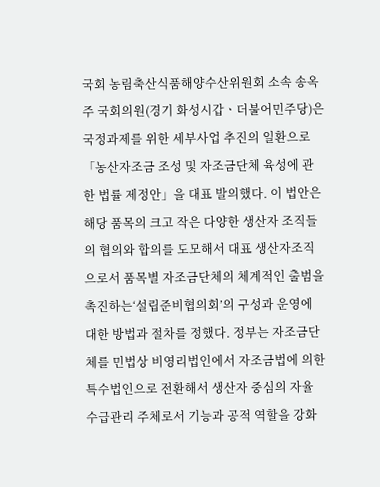국회 농림축산식품해양수산위원회 소속 송옥주 국회의원(경기 화성시갑ㆍ더불어민주당)은 국정과제를 위한 세부사업 추진의 일환으로「농산자조금 조성 및 자조금단체 육성에 관한 법률 제정안」을 대표 발의했다. 이 법안은 해당 품목의 크고 작은 다양한 생산자 조직들의 협의와 합의를 도모해서 대표 생산자조직으로서 품목별 자조금단체의 체계적인 출범을 촉진하는‘설립준비협의회’의 구성과 운영에 대한 방법과 절차를 정했다. 정부는 자조금단체를 민법상 비영리법인에서 자조금법에 의한 특수법인으로 전환해서 생산자 중심의 자율 수급관리 주체로서 기능과 공적 역할을 강화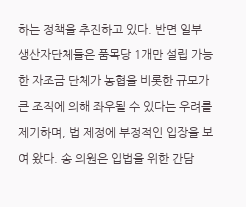하는 정책을 추진하고 있다. 반면 일부 생산자단체들은 품목당 1개만 설립 가능한 자조금 단체가 농협을 비롯한 규모가 큰 조직에 의해 좌우될 수 있다는 우려를 제기하며, 법 제정에 부정적인 입장을 보여 왔다. 송 의원은 입법을 위한 간담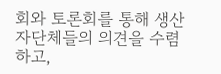회와 토론회를 통해 생산자단체들의 의견을 수렴하고,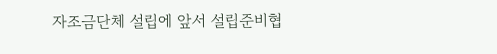자조금단체 설립에 앞서 설립준비협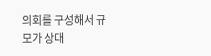의회를 구성해서 규모가 상대